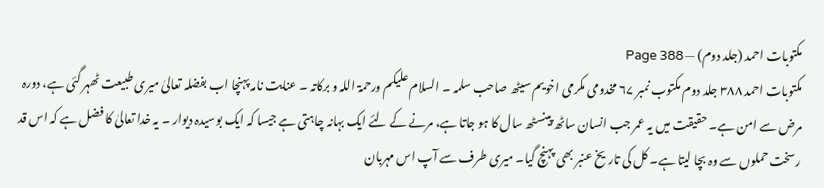مکتوبات احمد (جلد دوم) — Page 388
مکتوبات احمد ۳۸۸ جلد دوم مکتوب نمبر ۶۷ مخدومی مکرمی اخویم سیٹھ صاحب سلمہ ۔ السلام علیکم ورحمۃ اللہ و برکاتہ ۔ عنایت نامہ پہنچا اب بفضلہ تعالیٰ میری طبیعت ٹھہر گئی ہے، دورہ مرض سے امن ہے۔ حقیقت میں یہ عمر جب انسان ساٹھ پینسٹھ سال کا ہو جاتا ہے، مرنے کے لئے ایک بہانہ چاہتی ہے جیسا کہ ایک بوسیدہ دیوار ۔ یہ خدا تعالیٰ کا فضل ہے کہ اس قد رسخت حملوں سے وہ بچا لیتا ہے۔ کل کی تاریخ عنبر بھی پہنچ گیا۔ میری طرف سے آپ اس مہربان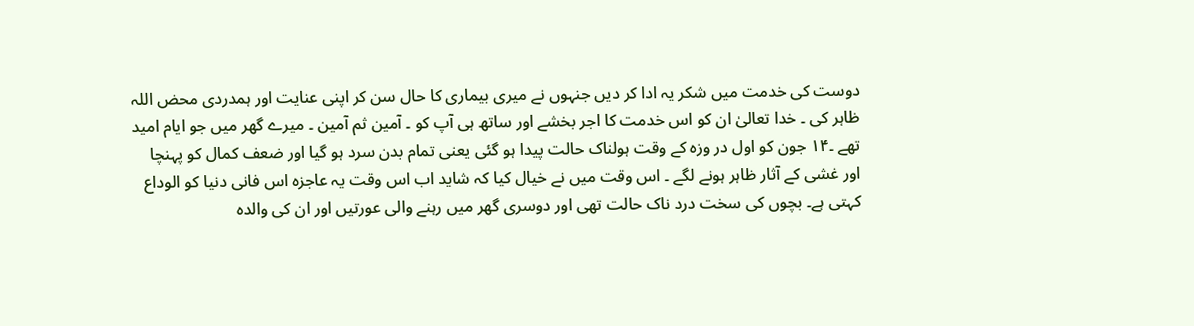دوست کی خدمت میں شکر یہ ادا کر دیں جنہوں نے میری بیماری کا حال سن کر اپنی عنایت اور ہمدردی محض اللہ ظاہر کی ۔ خدا تعالیٰ ان کو اس خدمت کا اجر بخشے اور ساتھ ہی آپ کو ۔ آمین ثم آمین ۔ میرے گھر میں جو ایام امید تھے ۔۱۴ جون کو اول در وزہ کے وقت ہولناک حالت پیدا ہو گئی یعنی تمام بدن سرد ہو گیا اور ضعف کمال کو پہنچا اور غشی کے آثار ظاہر ہونے لگے ۔ اس وقت میں نے خیال کیا کہ شاید اب اس وقت یہ عاجزہ اس فانی دنیا کو الوداع کہتی ہے۔ بچوں کی سخت درد ناک حالت تھی اور دوسری گھر میں رہنے والی عورتیں اور ان کی والدہ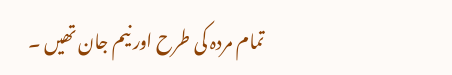تمام مردہ کی طرح اور نیم جان تھیں ۔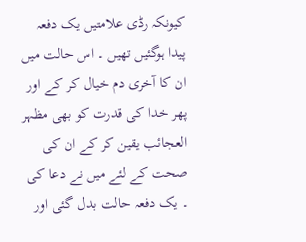کیونکہ رڈی علامتیں یک دفعہ پیدا ہوگئیں تھیں ۔ اس حالت میں ان کا آخری دم خیال کر کے اور پھر خدا کی قدرت کو بھی مظہر العجائب یقین کر کے ان کی صحت کے لئے میں نے دعا کی ۔ یک دفعہ حالت بدل گئی اور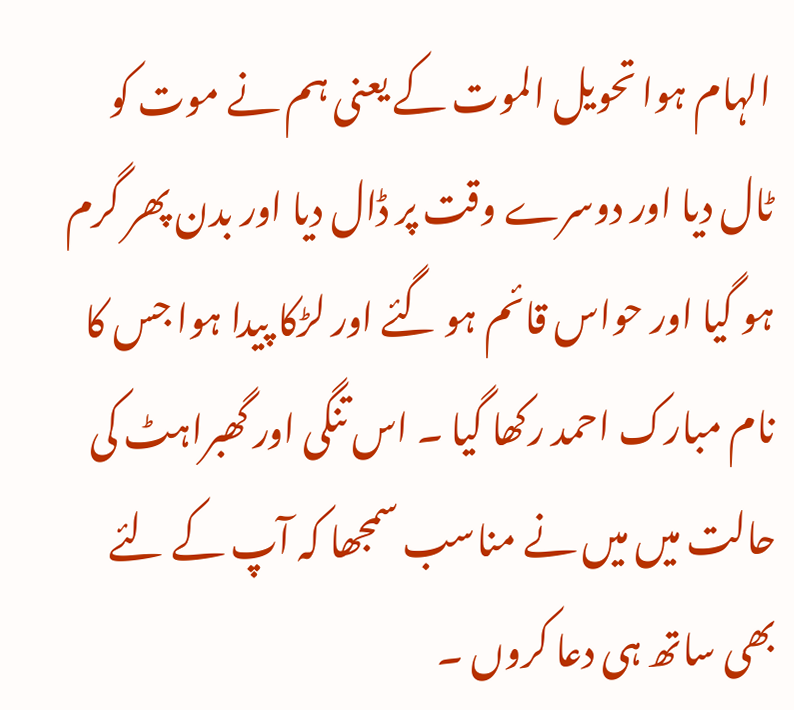الہام ہوا تحويل الموت کے یعنی ہم نے موت کو ٹال دیا اور دوسرے وقت پر ڈال دیا اور بدن پھر گرم ہو گیا اور حواس قائم ہو گئے اور لڑکا پیدا ہوا جس کا نام مبارک احمد رکھا گیا ۔ اس تنگی اور گھبراہٹ کی حالت میں میں نے مناسب سمجھا کہ آپ کے لئے بھی ساتھ ہی دعا کروں ۔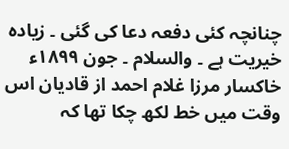چنانچہ کئی دفعہ دعا کی گئی ۔ زیادہ خیریت ہے ۔ والسلام ۔ جون ۱۸۹۹ء خاکسار مرزا غلام احمد از قادیان اس وقت میں خط لکھ چکا تھا کہ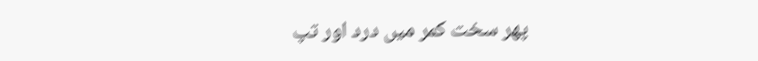پھر سخت کمر میں درد اور تپ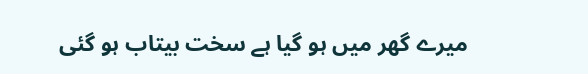میرے گھر میں ہو گیا ہے سخت بیتاب ہو گئی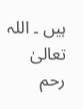ہیں ۔ اللہ تعالیٰ رحم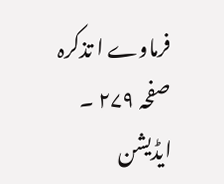فرماوے ا تذکرہ صفحہ ۲۷۹ ۔ ایڈیشن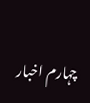چہارم اخبار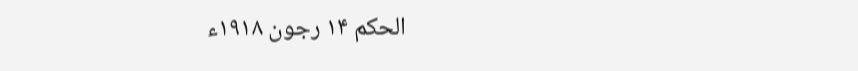الحکم ۱۴ رجون ۱۹۱۸ء